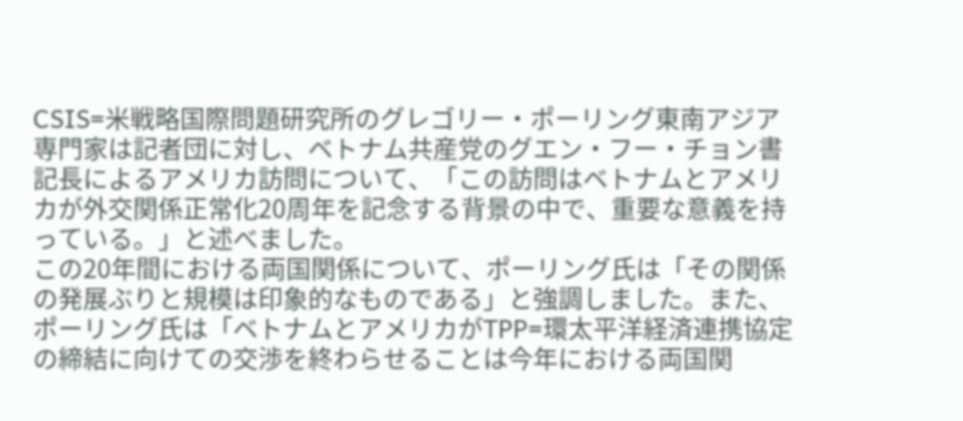CSIS=米戦略国際問題研究所のグレゴリー・ポーリング東南アジア専門家は記者団に対し、ベトナム共産党のグエン・フー・チョン書記長によるアメリカ訪問について、「この訪問はベトナムとアメリカが外交関係正常化20周年を記念する背景の中で、重要な意義を持っている。」と述べました。
この20年間における両国関係について、ポーリング氏は「その関係の発展ぶりと規模は印象的なものである」と強調しました。また、ポーリング氏は「ベトナムとアメリカがTPP=環太平洋経済連携協定の締結に向けての交渉を終わらせることは今年における両国関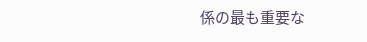係の最も重要な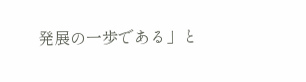発展の一歩である」と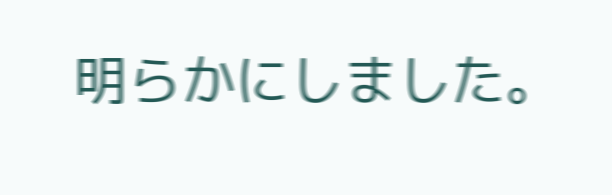明らかにしました。